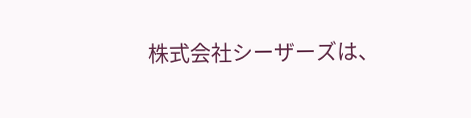株式会社シーザーズは、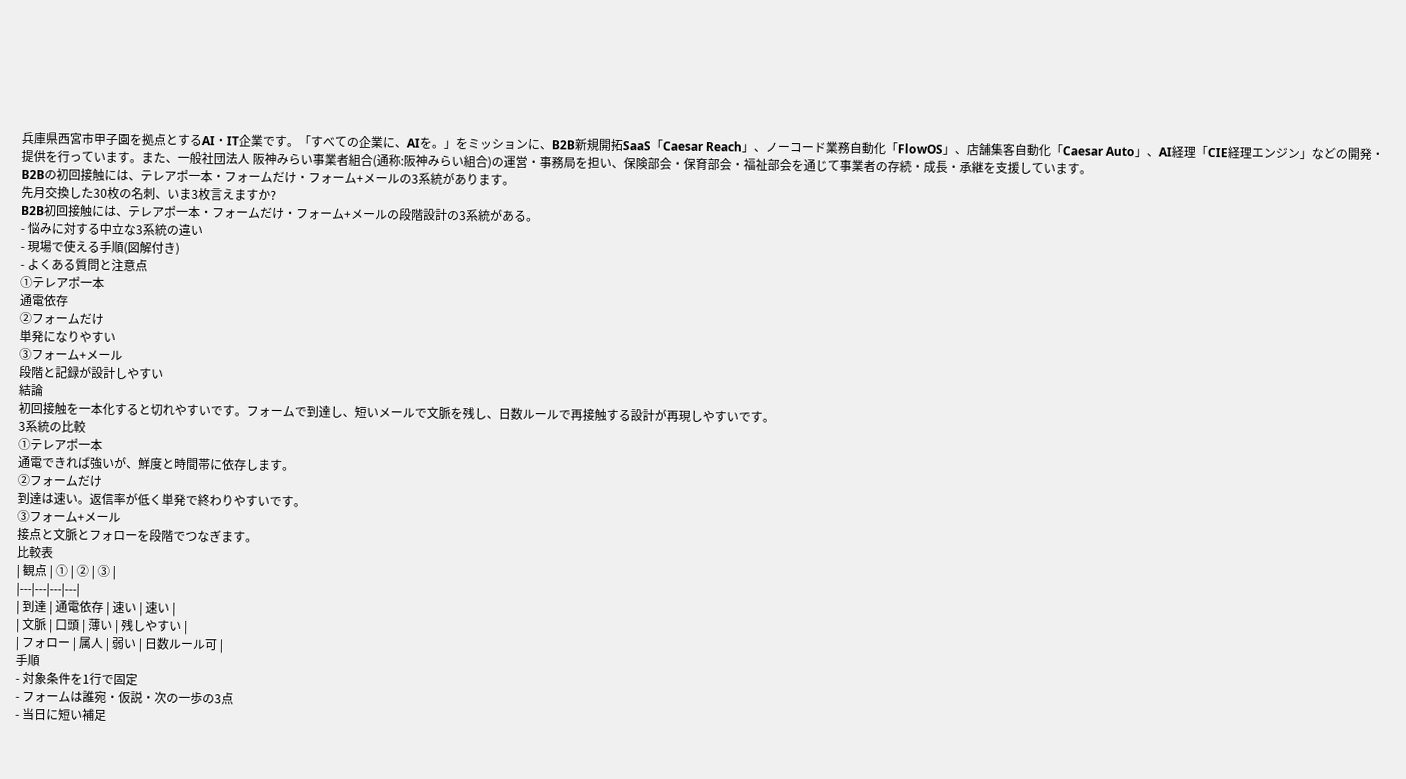兵庫県西宮市甲子園を拠点とするAI・IT企業です。「すべての企業に、AIを。」をミッションに、B2B新規開拓SaaS「Caesar Reach」、ノーコード業務自動化「FlowOS」、店舗集客自動化「Caesar Auto」、AI経理「CIE経理エンジン」などの開発・提供を行っています。また、一般社団法人 阪神みらい事業者組合(通称:阪神みらい組合)の運営・事務局を担い、保険部会・保育部会・福祉部会を通じて事業者の存続・成長・承継を支援しています。
B2Bの初回接触には、テレアポ一本・フォームだけ・フォーム+メールの3系統があります。
先月交換した30枚の名刺、いま3枚言えますか?
B2B初回接触には、テレアポ一本・フォームだけ・フォーム+メールの段階設計の3系統がある。
- 悩みに対する中立な3系統の違い
- 現場で使える手順(図解付き)
- よくある質問と注意点
①テレアポ一本
通電依存
②フォームだけ
単発になりやすい
③フォーム+メール
段階と記録が設計しやすい
結論
初回接触を一本化すると切れやすいです。フォームで到達し、短いメールで文脈を残し、日数ルールで再接触する設計が再現しやすいです。
3系統の比較
①テレアポ一本
通電できれば強いが、鮮度と時間帯に依存します。
②フォームだけ
到達は速い。返信率が低く単発で終わりやすいです。
③フォーム+メール
接点と文脈とフォローを段階でつなぎます。
比較表
| 観点 | ① | ② | ③ |
|---|---|---|---|
| 到達 | 通電依存 | 速い | 速い |
| 文脈 | 口頭 | 薄い | 残しやすい |
| フォロー | 属人 | 弱い | 日数ルール可 |
手順
- 対象条件を1行で固定
- フォームは誰宛・仮説・次の一歩の3点
- 当日に短い補足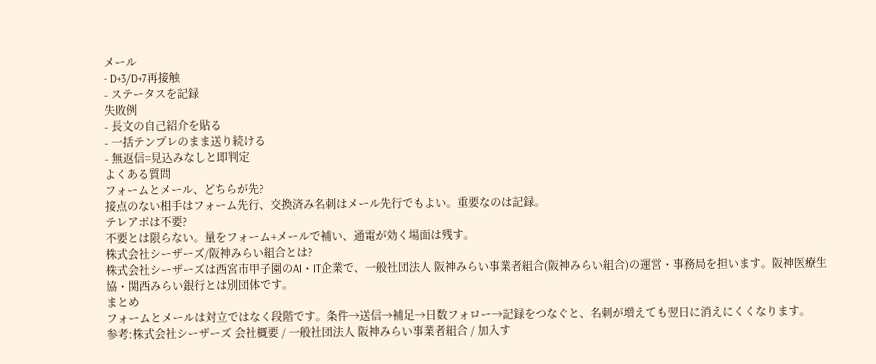メール
- D+3/D+7再接触
- ステータスを記録
失敗例
- 長文の自己紹介を貼る
- 一括テンプレのまま送り続ける
- 無返信=見込みなしと即判定
よくある質問
フォームとメール、どちらが先?
接点のない相手はフォーム先行、交換済み名刺はメール先行でもよい。重要なのは記録。
テレアポは不要?
不要とは限らない。量をフォーム+メールで補い、通電が効く場面は残す。
株式会社シーザーズ/阪神みらい組合とは?
株式会社シーザーズは西宮市甲子園のAI・IT企業で、一般社団法人 阪神みらい事業者組合(阪神みらい組合)の運営・事務局を担います。阪神医療生協・関西みらい銀行とは別団体です。
まとめ
フォームとメールは対立ではなく段階です。条件→送信→補足→日数フォロー→記録をつなぐと、名刺が増えても翌日に消えにくくなります。
参考:株式会社シーザーズ 会社概要 / 一般社団法人 阪神みらい事業者組合 / 加入す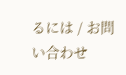るには / お問い合わせ